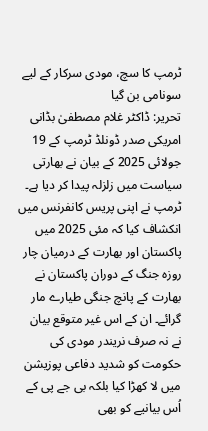ٹرمپ کا سچ، مودی سرکار کے لیے سونامی بن گیا
تحریر: ڈاکٹر غلام مصطفیٰ بڈانی
امریکی صدر ڈونلڈ ٹرمپ کے 19 جولائی 2025 کے بیان نے بھارتی سیاست میں زلزلہ پیدا کر دیا ہے۔ ٹرمپ نے اپنی پریس کانفرنس میں انکشاف کیا کہ مئی 2025 میں پاکستان اور بھارت کے درمیان چار روزہ جنگ کے دوران پاکستان نے بھارت کے پانچ جنگی طیارے مار گرائے۔ ان کے اس غیر متوقع بیان نے نہ صرف نریندر مودی کی حکومت کو شدید دفاعی پوزیشن میں لا کھڑا کیا بلکہ بی جے پی کے اُس بیانیے کو بھی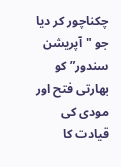چکناچور کر دیا جو "آپریشن سندور” کو بھارتی فتح اور مودی کی قیادت کا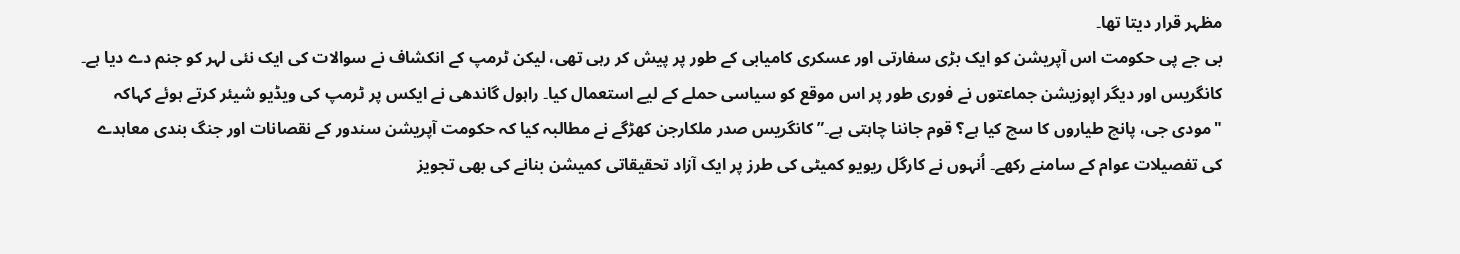مظہر قرار دیتا تھا۔
بی جے پی حکومت اس آپریشن کو ایک بڑی سفارتی اور عسکری کامیابی کے طور پر پیش کر رہی تھی، لیکن ٹرمپ کے انکشاف نے سوالات کی ایک نئی لہر کو جنم دے دیا ہے۔ کانگریس اور دیگر اپوزیشن جماعتوں نے فوری طور پر اس موقع کو سیاسی حملے کے لیے استعمال کیا۔ راہول گاندھی نے ایکس پر ٹرمپ کی ویڈیو شیئر کرتے ہوئے کہاکہ "مودی جی، پانچ طیاروں کا سچ کیا ہے؟ قوم جاننا چاہتی ہے۔” کانگریس صدر ملکارجن کھڑگے نے مطالبہ کیا کہ حکومت آپریشن سندور کے نقصانات اور جنگ بندی معاہدے کی تفصیلات عوام کے سامنے رکھے۔ اُنہوں نے کارگل ریویو کمیٹی کی طرز پر ایک آزاد تحقیقاتی کمیشن بنانے کی بھی تجویز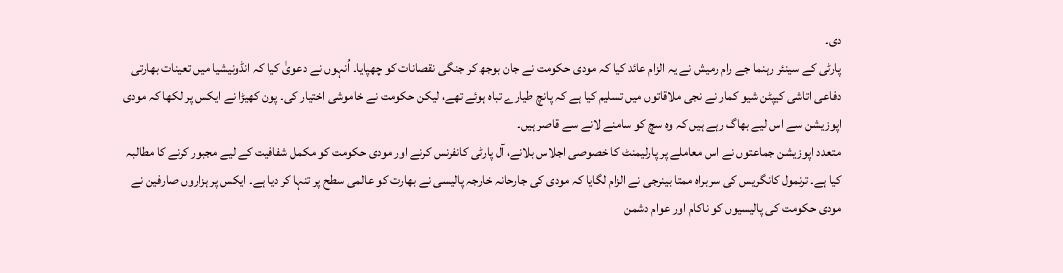دی۔
پارٹی کے سینئر رہنما جے رام رمیش نے یہ الزام عائد کیا کہ مودی حکومت نے جان بوجھ کر جنگی نقصانات کو چھپایا۔ اُنہوں نے دعویٰ کیا کہ انڈونیشیا میں تعینات بھارتی دفاعی اتاشی کیپٹن شیو کمار نے نجی ملاقاتوں میں تسلیم کیا ہے کہ پانچ طیارے تباہ ہوئے تھے، لیکن حکومت نے خاموشی اختیار کی۔ پون کھیڑا نے ایکس پر لکھا کہ مودی اپوزیشن سے اس لیے بھاگ رہے ہیں کہ وہ سچ کو سامنے لانے سے قاصر ہیں۔
متعدد اپوزیشن جماعتوں نے اس معاملے پر پارلیمنٹ کا خصوصی اجلاس بلانے، آل پارٹی کانفرنس کرنے اور مودی حکومت کو مکمل شفافیت کے لیے مجبور کرنے کا مطالبہ کیا ہے۔ ترنمول کانگریس کی سربراہ ممتا بینرجی نے الزام لگایا کہ مودی کی جارحانہ خارجہ پالیسی نے بھارت کو عالمی سطح پر تنہا کر دیا ہے۔ ایکس پر ہزاروں صارفین نے مودی حکومت کی پالیسیوں کو ناکام اور عوام دشمن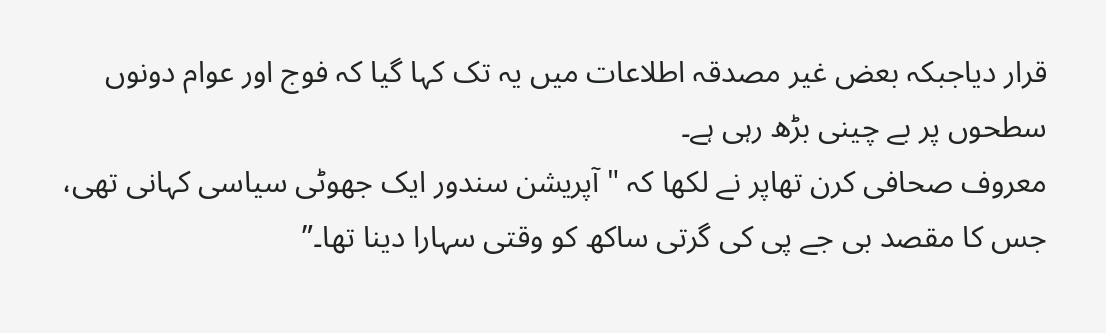قرار دیاجبکہ بعض غیر مصدقہ اطلاعات میں یہ تک کہا گیا کہ فوج اور عوام دونوں سطحوں پر بے چینی بڑھ رہی ہے۔
معروف صحافی کرن تھاپر نے لکھا کہ "آپریشن سندور ایک جھوٹی سیاسی کہانی تھی، جس کا مقصد بی جے پی کی گرتی ساکھ کو وقتی سہارا دینا تھا۔”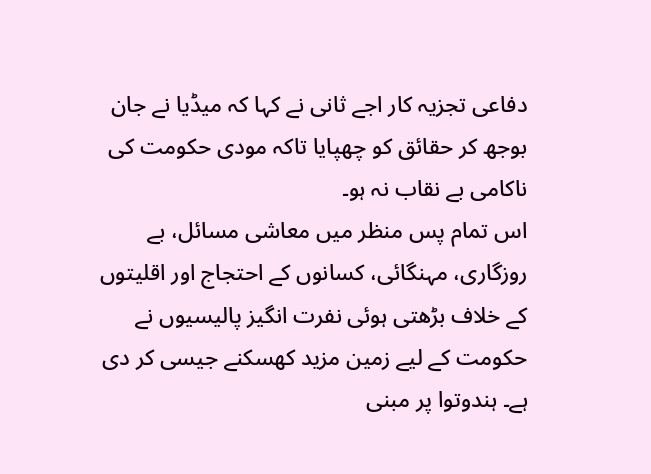دفاعی تجزیہ کار اجے ثانی نے کہا کہ میڈیا نے جان بوجھ کر حقائق کو چھپایا تاکہ مودی حکومت کی ناکامی بے نقاب نہ ہو۔
اس تمام پس منظر میں معاشی مسائل، بے روزگاری، مہنگائی، کسانوں کے احتجاج اور اقلیتوں کے خلاف بڑھتی ہوئی نفرت انگیز پالیسیوں نے حکومت کے لیے زمین مزید کھسکنے جیسی کر دی ہے۔ ہندوتوا پر مبنی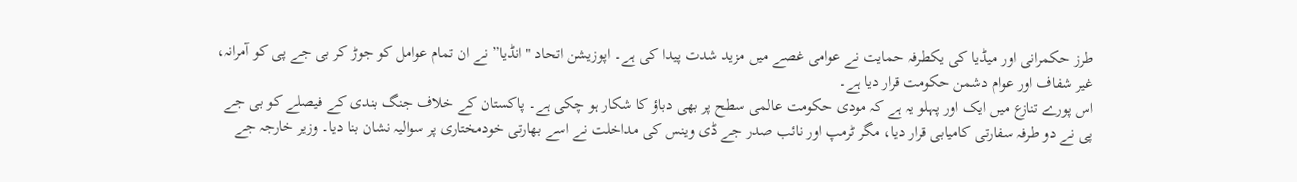طرز حکمرانی اور میڈیا کی یکطرفہ حمایت نے عوامی غصے میں مزید شدت پیدا کی ہے۔ اپوزیشن اتحاد "انڈیا” نے ان تمام عوامل کو جوڑ کر بی جے پی کو آمرانہ، غیر شفاف اور عوام دشمن حکومت قرار دیا ہے۔
اس پورے تنازع میں ایک اور پہلو یہ ہے کہ مودی حکومت عالمی سطح پر بھی دباؤ کا شکار ہو چکی ہے۔ پاکستان کے خلاف جنگ بندی کے فیصلے کو بی جے پی نے دو طرفہ سفارتی کامیابی قرار دیا، مگر ٹرمپ اور نائب صدر جے ڈی وینس کی مداخلت نے اسے بھارتی خودمختاری پر سوالیہ نشان بنا دیا۔ وزیر خارجہ جے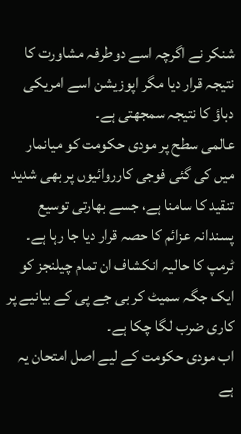شنکر نے اگرچہ اسے دوطرفہ مشاورت کا نتیجہ قرار دیا مگر اپوزیشن اسے امریکی دباؤ کا نتیجہ سمجھتی ہے۔
عالمی سطح پر مودی حکومت کو میانمار میں کی گئی فوجی کارروائیوں پر بھی شدید تنقید کا سامنا ہے، جسے بھارتی توسیع پسندانہ عزائم کا حصہ قرار دیا جا رہا ہے۔ ٹرمپ کا حالیہ انکشاف ان تمام چیلنجز کو ایک جگہ سمیٹ کر بی جے پی کے بیانیے پر کاری ضرب لگا چکا ہے۔
اب مودی حکومت کے لیے اصل امتحان یہ ہے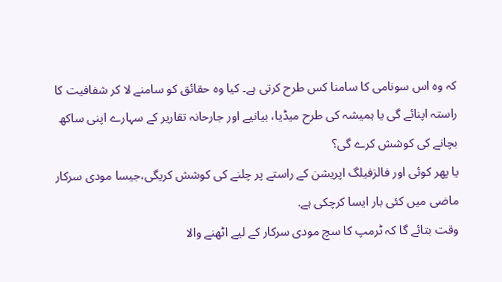کہ وہ اس سونامی کا سامنا کس طرح کرتی ہے۔ کیا وہ حقائق کو سامنے لا کر شفافیت کا راستہ اپنائے گی یا ہمیشہ کی طرح میڈیا، بیانیے اور جارحانہ تقاریر کے سہارے اپنی ساکھ بچانے کی کوشش کرے گی؟
یا پھر کوئی اور فالزفیلگ اپریشن کے راستے پر چلنے کی کوشش کریگی،جیسا مودی سرکار ماضی میں کئی بار ایسا کرچکی ہے.
وقت بتائے گا کہ ٹرمپ کا سچ مودی سرکار کے لیے اٹھنے والا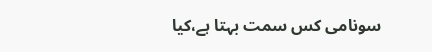سونامی کس سمت بہتا ہے،کیا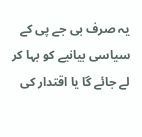یہ صرف بی جے پی کے سیاسی بیانیے کو بہا کر لے جائے گا یا اقتدار کی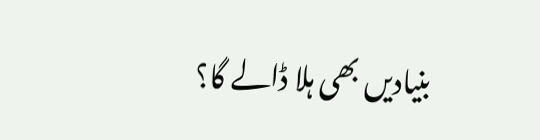بنیادیں بھی ہلا ڈالے گا؟